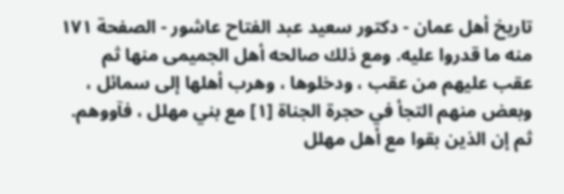تاريخ أهل عمان - دكتور سعيد عبد الفتاح عاشور - الصفحة ١٧١
منه ما قدروا عليه. ومع ذلك صالحه أهل الجميمى منها ثم عقب عليهم من عقب ، ودخلوها ، وهرب أهلها إلى سمائل ، وبعض منهم التجأ في حجرة الجناة [١] مع بني مهلل ، فآووهم.
ثم إن الذين بقوا مع أهل مهلل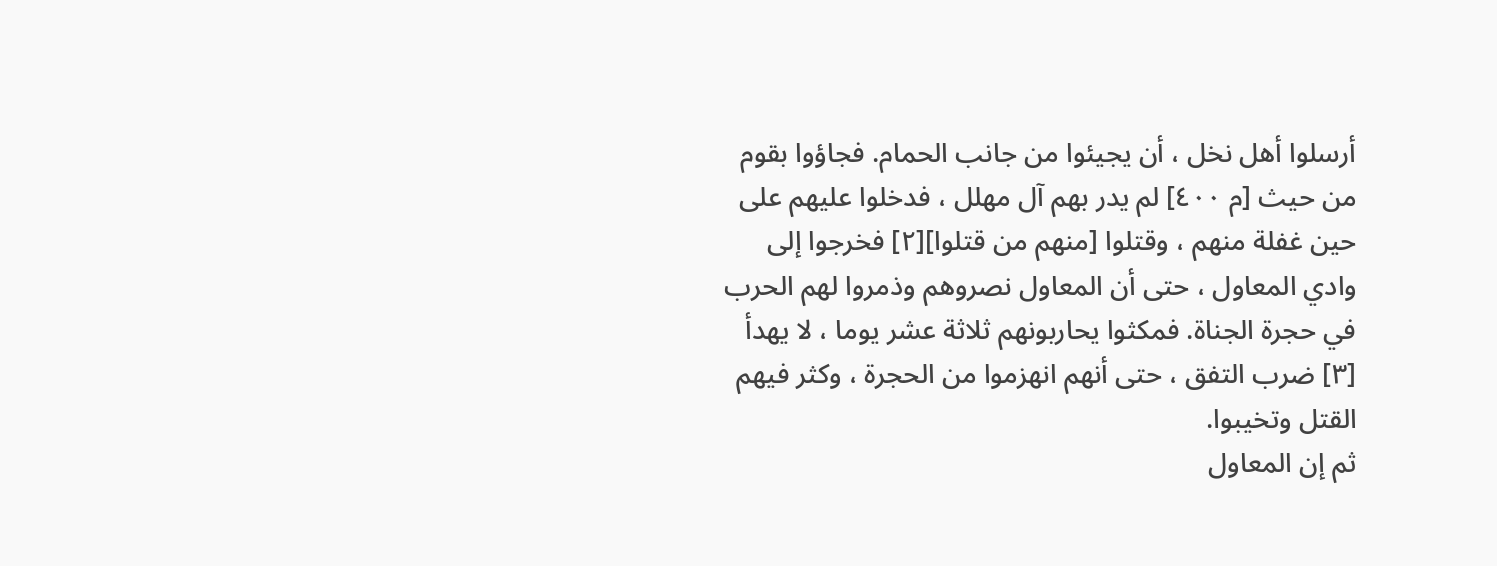أرسلوا أهل نخل ، أن يجيئوا من جانب الحمام. فجاؤوا بقوم من حيث [م ٤٠٠] لم يدر بهم آل مهلل ، فدخلوا عليهم على حين غفلة منهم ، وقتلوا [منهم من قتلوا][٢] فخرجوا إلى وادي المعاول ، حتى أن المعاول نصروهم وذمروا لهم الحرب في حجرة الجناة. فمكثوا يحاربونهم ثلاثة عشر يوما ، لا يهدأ [٣] ضرب التفق ، حتى أنهم انهزموا من الحجرة ، وكثر فيهم القتل وتخيبوا.
ثم إن المعاول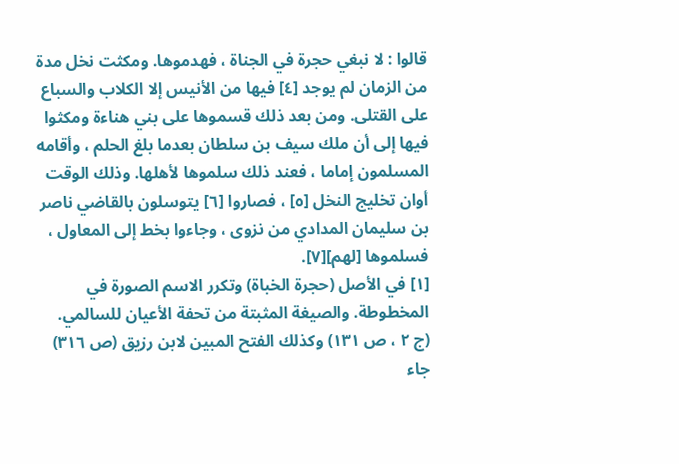قالوا : لا نبغي حجرة في الجناة ، فهدموها. ومكثت نخل مدة من الزمان لم يوجد [٤] فيها من الأنيس إلا الكلاب والسباع على القتلى. ومن بعد ذلك قسموها على بني هناءة ومكثوا فيها إلى أن ملك سيف بن سلطان بعدما بلغ الحلم ، وأقامه المسلمون إماما ، فعند ذلك سلموها لأهلها. وذلك الوقت أوان تخليج النخل [٥] ، فصاروا [٦] يتوسلون بالقاضي ناصر بن سليمان المدادي من نزوى ، وجاءوا بخط إلى المعاول ، فسلموها [لهم][٧].
[١] في الأصل (حجرة الخباة) وتكرر الاسم الصورة في المخطوطة. والصيغة المثبتة من تحفة الأعيان للسالمي.
(ج ٢ ، ص ١٣١) وكذلك الفتح المبين لابن رزيق (ص ٣١٦) جاء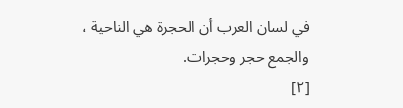في لسان العرب أن الحجرة هي الناحية ، والجمع حجر وحجرات.
[٢]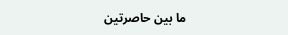ما بين حاصرتين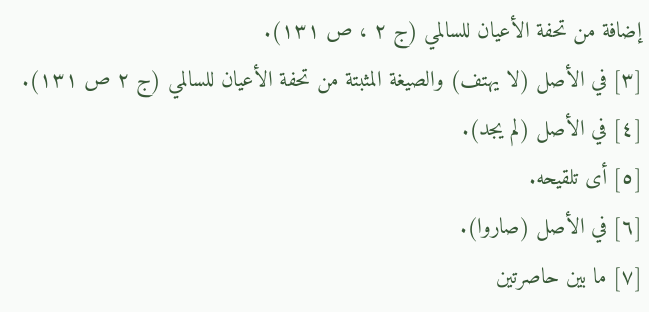إضافة من تحفة الأعيان للسالمي (ج ٢ ، ص ١٣١).
[٣] في الأصل (لا يهتف) والصيغة المثبتة من تحفة الأعيان للسالمي (ج ٢ ص ١٣١).
[٤] في الأصل (لم يجد).
[٥] أى تلقيحه.
[٦] في الأصل (صاروا).
[٧] ما بين حاصرتين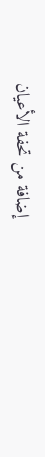إضافة من تحفة الأعيان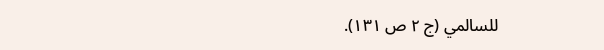للسالمي (ج ٢ ص ١٣١).